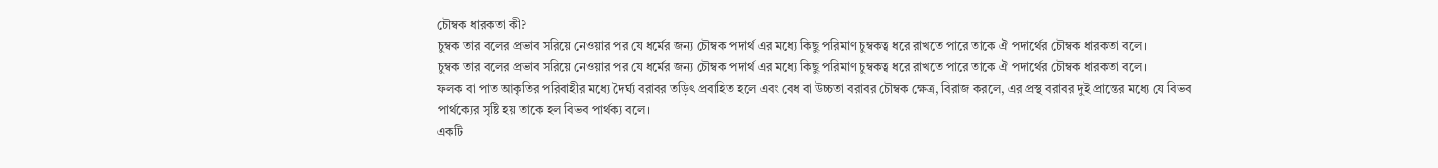চৌম্বক ধারকতা কী?
চুম্বক তার বলের প্রভাব সরিয়ে নেওয়ার পর যে ধর্মের জন্য চৌম্বক পদার্থ এর মধ্যে কিছু পরিমাণ চুম্বকত্ব ধরে রাখতে পারে তাকে ঐ পদার্থের চৌম্বক ধারকতা বলে।
চুম্বক তার বলের প্রভাব সরিয়ে নেওয়ার পর যে ধর্মের জন্য চৌম্বক পদার্থ এর মধ্যে কিছু পরিমাণ চুম্বকত্ব ধরে রাখতে পারে তাকে ঐ পদার্থের চৌম্বক ধারকতা বলে।
ফলক বা পাত আকৃতির পরিবাহীর মধ্যে দৈর্ঘ্য বরাবর তড়িৎ প্রবাহিত হলে এবং বেধ বা উচ্চতা বরাবর চৌম্বক ক্ষেত্র, বিরাজ করলে, এর প্রস্থ বরাবর দুই প্রান্তের মধ্যে যে বিভব পার্থক্যের সৃষ্টি হয় তাকে হল বিভব পার্থক্য বলে।
একটি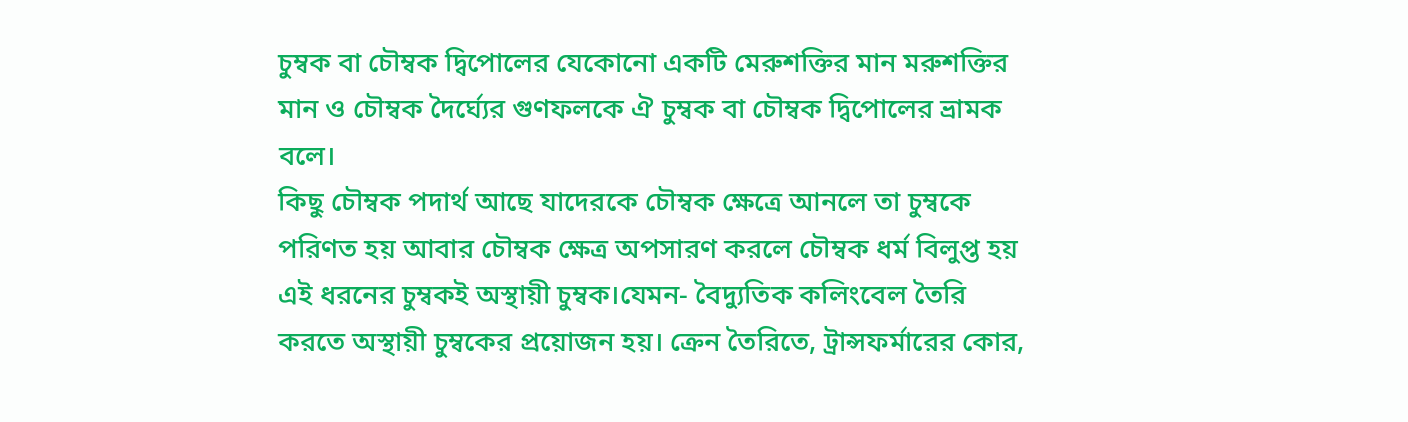চুম্বক বা চৌম্বক দ্বিপোলের যেকোনো একটি মেরুশক্তির মান মরুশক্তির মান ও চৌম্বক দৈর্ঘ্যের গুণফলকে ঐ চুম্বক বা চৌম্বক দ্বিপোলের ভ্রামক বলে।
কিছু চৌম্বক পদার্থ আছে যাদেরকে চৌম্বক ক্ষেত্রে আনলে তা চুম্বকে পরিণত হয় আবার চৌম্বক ক্ষেত্র অপসারণ করলে চৌম্বক ধর্ম বিলুপ্ত হয় এই ধরনের চুম্বকই অস্থায়ী চুম্বক।যেমন- বৈদ্যুতিক কলিংবেল তৈরি করতে অস্থায়ী চুম্বকের প্রয়োজন হয়। ক্রেন তৈরিতে, ট্রান্সফর্মারের কোর,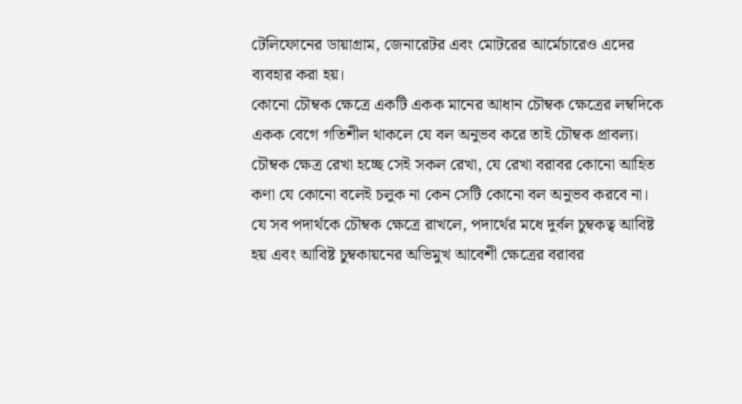টেলিফোনের ডায়াগ্রাম, জেনারেটর এবং মোটরের আর্মেচারেও এদের ব্যবহার করা হয়।
কোনো চৌম্বক ক্ষেত্রে একটি একক মানের আধান চৌম্বক ক্ষেত্রের লম্বদিকে একক বেগে গতিশীল থাকলে যে বল অনুভব করে তাই চৌম্বক প্রাবল্য।
চৌম্বক ক্ষেত্র রেখা হচ্ছে সেই সকল রেখা, যে রেখা বরাবর কোনো আহিত কণা যে কোনো বলেই চলুক না কেন সেটি কোনো বল অনুভব করবে না।
যে সব পদার্থকে চৌম্বক ক্ষেত্রে রাখলে, পদার্থের মধে দুর্বল চুম্বকত্ব আবিষ্ট হয় এবং আবিষ্ট চুম্বকায়নের অভিমুখ আবেশী ক্ষেত্রের বরাবর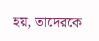হয়, তাদেরকে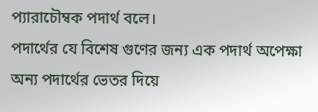প্যারাচৌম্বক পদার্থ বলে।
পদার্থের যে বিশেষ গুণের জন্য এক পদার্থ অপেক্ষা অন্য পদার্থের ভেতর দিয়ে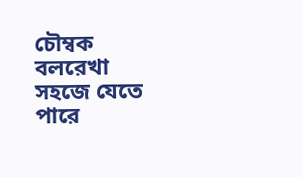চৌম্বক বলরেখা সহজে যেতে পারে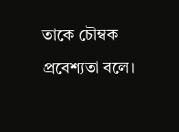তাকে চৌম্বক প্রবেশ্যতা বলে।